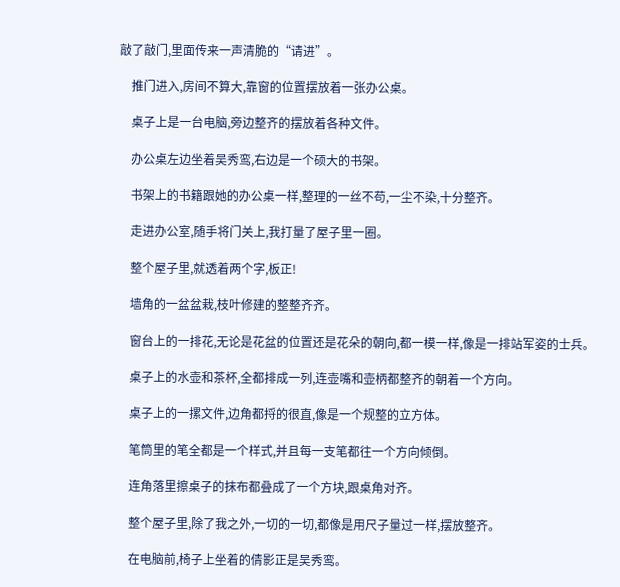敲了敲门,里面传来一声清脆的“请进”。

    推门进入,房间不算大,靠窗的位置摆放着一张办公桌。

    桌子上是一台电脑,旁边整齐的摆放着各种文件。

    办公桌左边坐着吴秀鸾,右边是一个硕大的书架。

    书架上的书籍跟她的办公桌一样,整理的一丝不苟,一尘不染,十分整齐。

    走进办公室,随手将门关上,我打量了屋子里一圈。

    整个屋子里,就透着两个字,板正!

    墙角的一盆盆栽,枝叶修建的整整齐齐。

    窗台上的一排花,无论是花盆的位置还是花朵的朝向,都一模一样,像是一排站军姿的士兵。

    桌子上的水壶和茶杯,全都排成一列,连壶嘴和壶柄都整齐的朝着一个方向。

    桌子上的一摞文件,边角都捋的很直,像是一个规整的立方体。

    笔筒里的笔全都是一个样式,并且每一支笔都往一个方向倾倒。

    连角落里擦桌子的抹布都叠成了一个方块,跟桌角对齐。

    整个屋子里,除了我之外,一切的一切,都像是用尺子量过一样,摆放整齐。

    在电脑前,椅子上坐着的倩影正是吴秀鸾。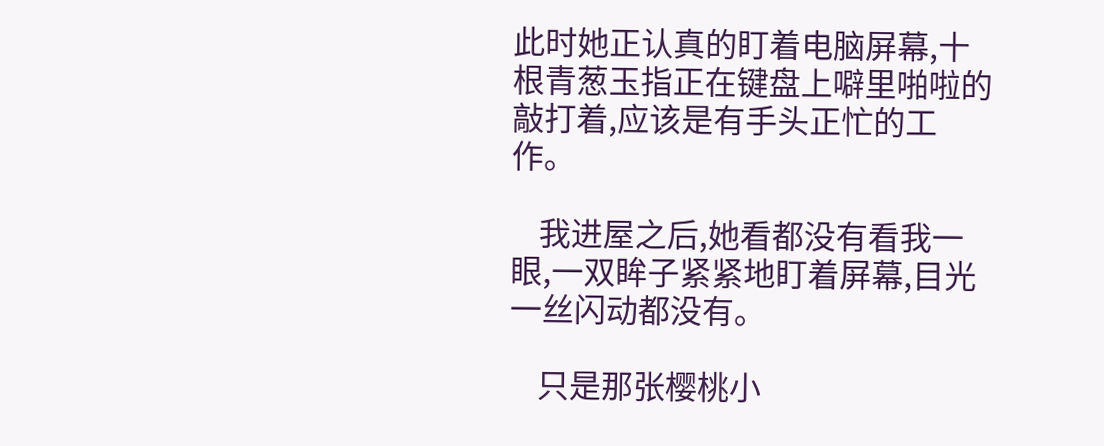此时她正认真的盯着电脑屏幕,十根青葱玉指正在键盘上噼里啪啦的敲打着,应该是有手头正忙的工作。

    我进屋之后,她看都没有看我一眼,一双眸子紧紧地盯着屏幕,目光一丝闪动都没有。

    只是那张樱桃小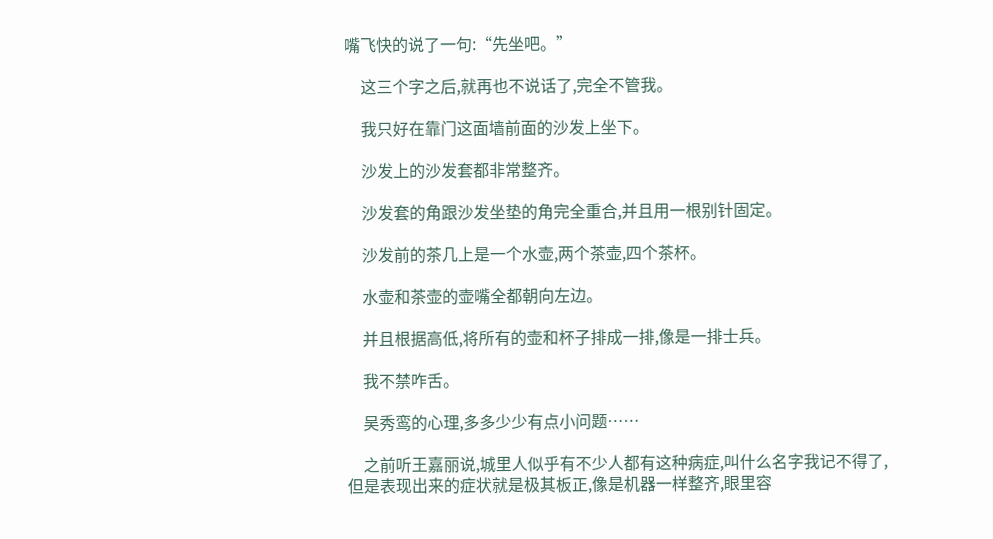嘴飞快的说了一句:“先坐吧。”

    这三个字之后,就再也不说话了,完全不管我。

    我只好在靠门这面墙前面的沙发上坐下。

    沙发上的沙发套都非常整齐。

    沙发套的角跟沙发坐垫的角完全重合,并且用一根别针固定。

    沙发前的茶几上是一个水壶,两个茶壶,四个茶杯。

    水壶和茶壶的壶嘴全都朝向左边。

    并且根据高低,将所有的壶和杯子排成一排,像是一排士兵。

    我不禁咋舌。

    吴秀鸾的心理,多多少少有点小问题……

    之前听王嘉丽说,城里人似乎有不少人都有这种病症,叫什么名字我记不得了,但是表现出来的症状就是极其板正,像是机器一样整齐,眼里容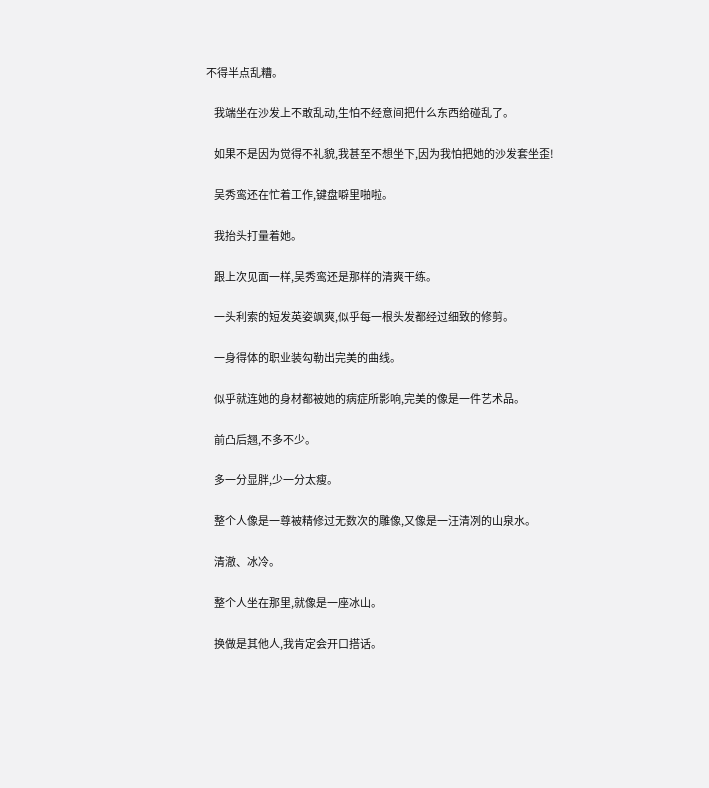不得半点乱糟。

    我端坐在沙发上不敢乱动,生怕不经意间把什么东西给碰乱了。

    如果不是因为觉得不礼貌,我甚至不想坐下,因为我怕把她的沙发套坐歪!

    吴秀鸾还在忙着工作,键盘噼里啪啦。

    我抬头打量着她。

    跟上次见面一样,吴秀鸾还是那样的清爽干练。

    一头利索的短发英姿飒爽,似乎每一根头发都经过细致的修剪。

    一身得体的职业装勾勒出完美的曲线。

    似乎就连她的身材都被她的病症所影响,完美的像是一件艺术品。

    前凸后翘,不多不少。

    多一分显胖,少一分太瘦。

    整个人像是一尊被精修过无数次的雕像,又像是一汪清冽的山泉水。

    清澈、冰冷。

    整个人坐在那里,就像是一座冰山。

    换做是其他人,我肯定会开口搭话。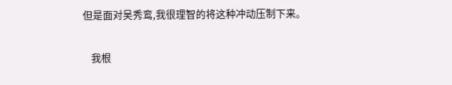但是面对吴秀鸾,我很理智的将这种冲动压制下来。

    我根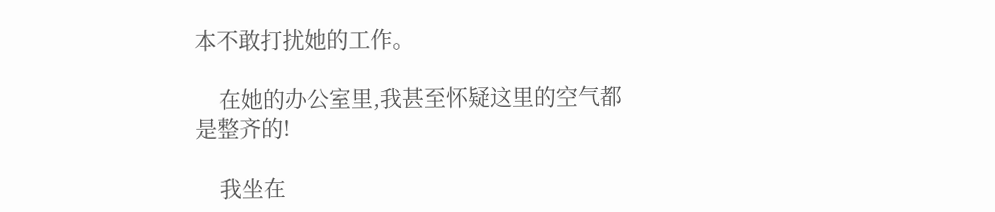本不敢打扰她的工作。

    在她的办公室里,我甚至怀疑这里的空气都是整齐的!

    我坐在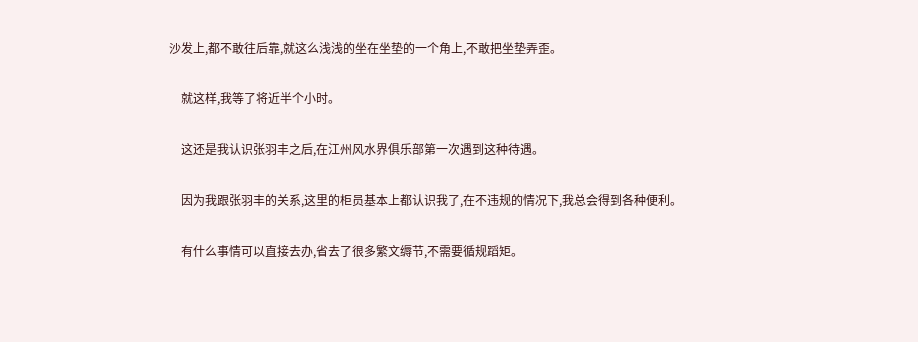沙发上,都不敢往后靠,就这么浅浅的坐在坐垫的一个角上,不敢把坐垫弄歪。

    就这样,我等了将近半个小时。

    这还是我认识张羽丰之后,在江州风水界俱乐部第一次遇到这种待遇。

    因为我跟张羽丰的关系,这里的柜员基本上都认识我了,在不违规的情况下,我总会得到各种便利。

    有什么事情可以直接去办,省去了很多繁文缛节,不需要循规蹈矩。